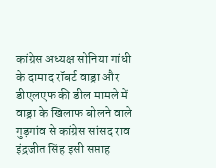कांग्रेस अध्यक्ष सोनिया गांधी के दामाद रॉबर्ट वाड्रा और डीएलएफ की डील मामले में वाड्रा के खिलाफ बोलने वाले गुड़गांव से कांग्रेस सांसद राव इंद्रजीत सिंह इसी सप्ताह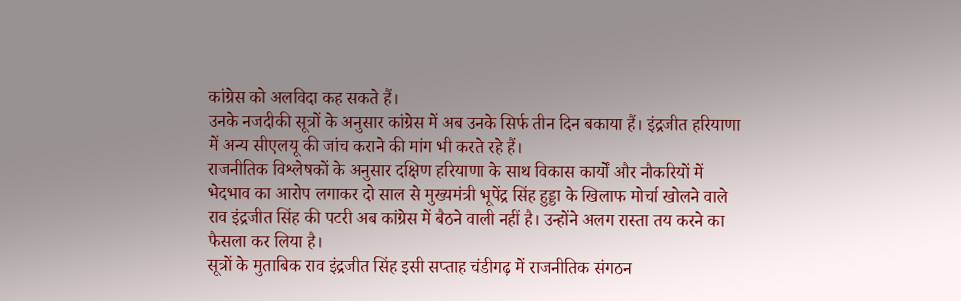कांग्रेस को अलविदा कह सकते हैं।
उनके नजदीकी सूत्रों के अनुसार कांग्रेस में अब उनके सिर्फ तीन दिन बकाया हैं। इंद्रजीत हरियाणा में अन्य सीएलयू की जांच कराने की मांग भी करते रहे हैं।
राजनीतिक विश्लेषकों के अनुसार दक्षिण हरियाणा के साथ विकास कार्यों और नौकरियों में भेदभाव का आरोप लगाकर दो साल से मुख्यमंत्री भूपेंद्र सिंह हुड्डा के खिलाफ मोर्चा खोलने वाले राव इंद्रजीत सिंह की पटरी अब कांग्रेस में बैठने वाली नहीं है। उन्होंने अलग रास्ता तय करने का फैसला कर लिया है।
सूत्रों के मुताबिक राव इंद्रजीत सिंह इसी सप्ताह चंडीगढ़ में राजनीतिक संगठन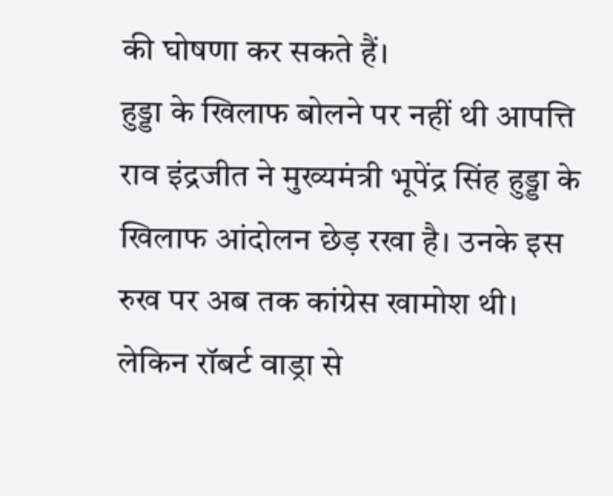की घोषणा कर सकते हैं।
हुड्डा के खिलाफ बोलने पर नहीं थी आपत्ति
राव इंद्रजीत ने मुख्यमंत्री भूपेंद्र सिंह हुड्डा के खिलाफ आंदोलन छेड़ रखा है। उनके इस रुख पर अब तक कांग्रेस खामोश थी।
लेकिन रॉबर्ट वाड्रा से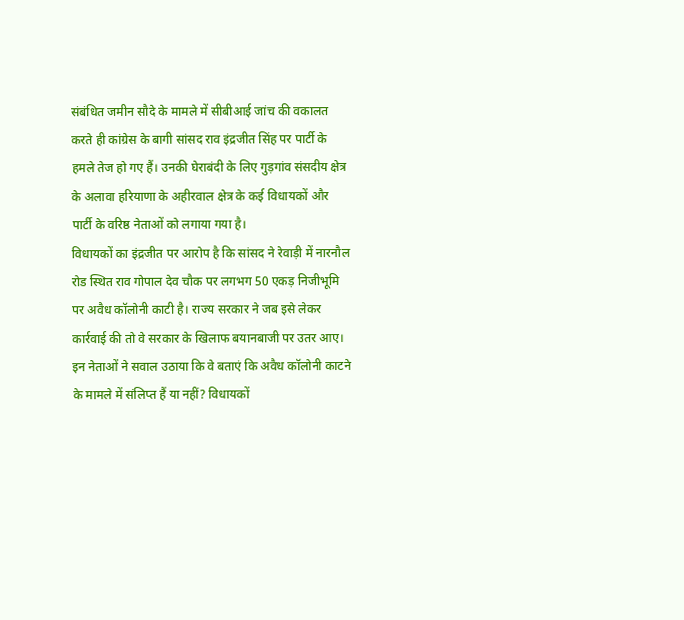संबंधित जमीन सौदे के मामले में सीबीआई जांच की वकालत करते ही कांग्रेस के बागी सांसद राव इंद्रजीत सिंह पर पार्टी के हमले तेज हो गए हैं। उनकी घेराबंदी के लिए गुड़गांव संसदीय क्षेत्र के अलावा हरियाणा के अहीरवाल क्षेत्र के कई विधायकों और पार्टी के वरिष्ठ नेताओं को लगाया गया है।
विधायकों का इंद्रजीत पर आरोप है कि सांसद ने रेवाड़ी में नारनौल रोड स्थित राव गोपाल देव चौक पर लगभग 50 एकड़ निजीभूमि पर अवैध कॉलोनी काटी है। राज्य सरकार ने जब इसे लेकर कार्रवाई की तो वे सरकार के खिलाफ बयानबाजी पर उतर आए।
इन नेताओं ने सवाल उठाया कि वे बताएं कि अवैध कॉलोनी काटने के मामले में संलिप्त हैं या नहीं? विधायकों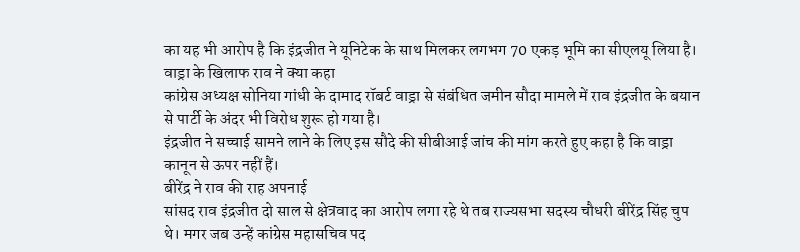का यह भी आरोप है कि इंद्रजीत ने यूनिटेक के साथ मिलकर लगभग 70 एकड़ भूमि का सीएलयू लिया है।
वाड्रा के खिलाफ राव ने क्या कहा
कांग्रेस अध्यक्ष सोनिया गांधी के दामाद रॉबर्ट वाड्रा से संबंधित जमीन सौदा मामले में राव इंद्रजीत के बयान से पार्टी के अंदर भी विरोध शुरू हो गया है।
इंद्रजीत ने सच्चाई सामने लाने के लिए इस सौदे की सीबीआई जांच की मांग करते हुए कहा है कि वाड्रा कानून से ऊपर नहीं हैं।
बीरेंद्र ने राव की राह अपनाई
सांसद राव इंद्रजीत दो साल से क्षेत्रवाद का आरोप लगा रहे थे तब राज्यसभा सदस्य चौधरी बीरेंद्र सिंह चुप थे। मगर जब उन्हें कांग्रेस महासचिव पद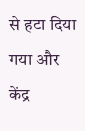से हटा दिया गया और केंद्र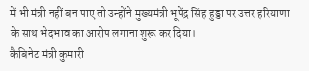में भी मंत्री नहीं बन पाए तो उन्होंने मुख्यमंत्री भूपेंद्र सिंह हुड्डा पर उत्तर हरियाणा के साथ भेदभाव का आरोप लगाना शुरू कर दिया।
कैबिनेट मंत्री कुमारी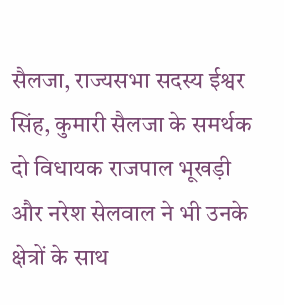सैलजा, राज्यसभा सदस्य ईश्वर सिंह, कुमारी सैलजा के समर्थक दो विधायक राजपाल भूखड़ी और नरेश सेलवाल ने भी उनके क्षेत्रों के साथ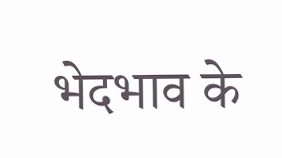भेदभाव के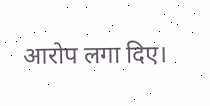आरोप लगा दिए।